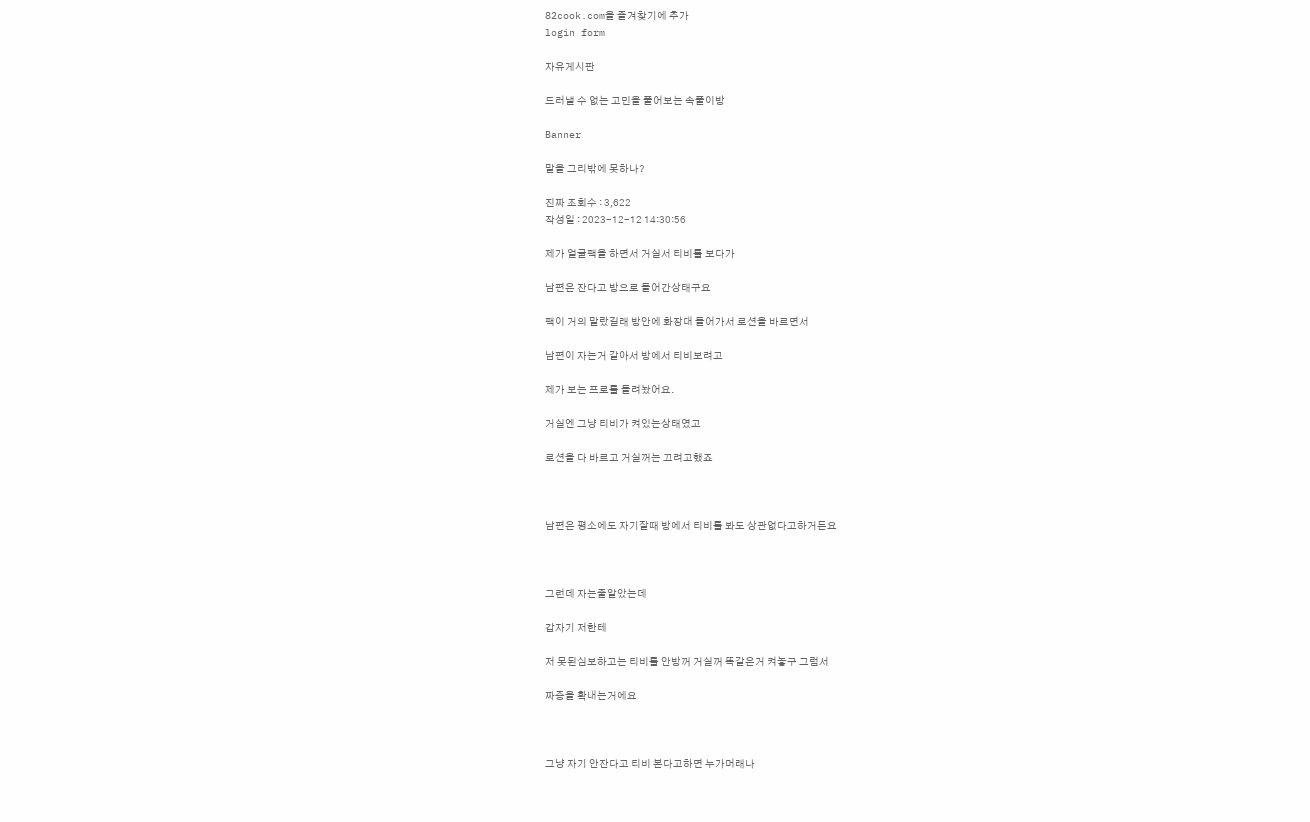82cook.com을 즐겨찾기에 추가
login form

자유게시판

드러낼 수 없는 고민을 풀어보는 속풀이방

Banner

말을 그리밖에 못하나?

진짜 조회수 : 3,622
작성일 : 2023-12-12 14:30:56

제가 얼굴팩을 하면서 거실서 티비를 보다가

남편은 잔다고 방으로 들어간상태구요

팩이 거의 말랐길래 방안에 화장대 들어가서 로션을 바르면서

남편이 자는거 같아서 방에서 티비보려고

제가 보는 프로를 돌려놨어요.

거실엔 그냥 티비가 켜있는상태였고

로션을 다 바르고 거실꺼는 끄려고했죠



남편은 평소에도 자기잘때 방에서 티비를 봐도 상관없다고하거든요



그런데 자는줄알았는데

갑자기 저한테

저 못된심보하고는 티비를 안방꺼 거실꺼 똑같은거 켜놓구 그럼서

짜증을 확내는거에요



그냥 자기 안잔다고 티비 본다고하면 누가머래나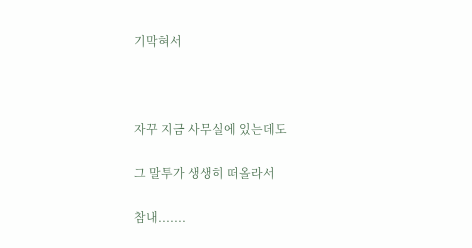기막혀서



자꾸 지금 사무실에 있는데도

그 말투가 생생히 떠올라서

참내.......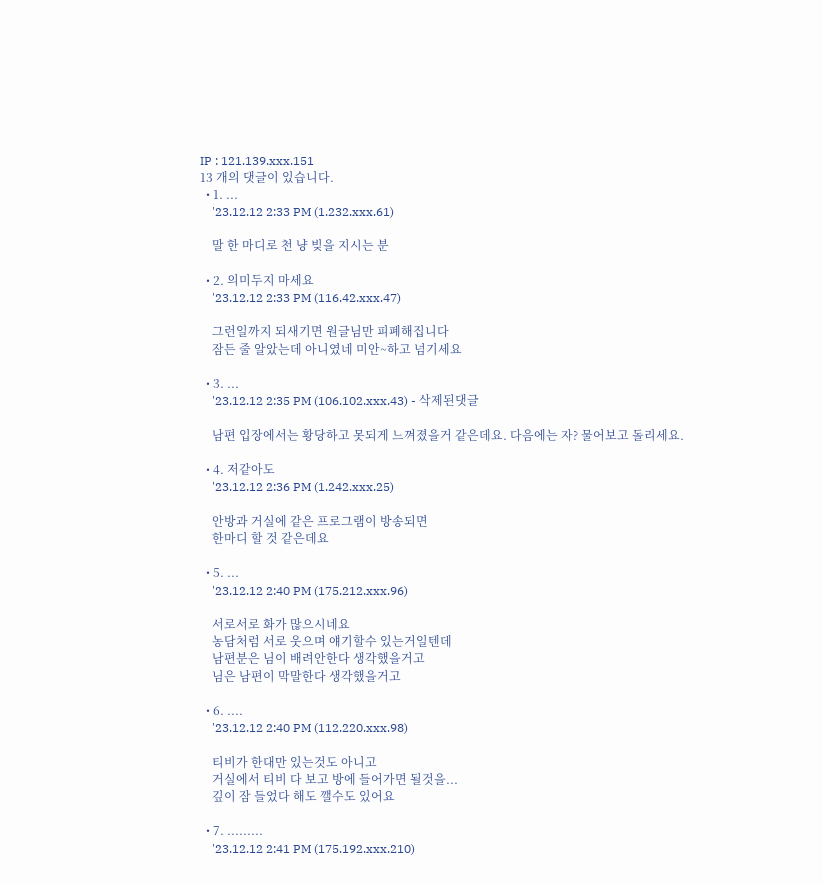IP : 121.139.xxx.151
13 개의 댓글이 있습니다.
  • 1. ...
    '23.12.12 2:33 PM (1.232.xxx.61)

    말 한 마디로 천 냥 빚을 지시는 분

  • 2. 의미두지 마세요
    '23.12.12 2:33 PM (116.42.xxx.47)

    그런일까지 되새기면 원글님만 피폐해집니다
    잠든 줄 알았는데 아니였네 미안~하고 넘기세요

  • 3. ...
    '23.12.12 2:35 PM (106.102.xxx.43) - 삭제된댓글

    남편 입장에서는 황당하고 못되게 느껴졌을거 같은데요. 다음에는 자? 물어보고 돌리세요.

  • 4. 저같아도
    '23.12.12 2:36 PM (1.242.xxx.25)

    안방과 거실에 같은 프로그램이 방송되면
    한마디 할 것 같은데요

  • 5. ...
    '23.12.12 2:40 PM (175.212.xxx.96)

    서로서로 화가 많으시네요
    농담처럼 서로 웃으며 얘기할수 있는거일텐데
    남편분은 님이 배려안한다 생각했을거고
    님은 남편이 막말한다 생각했을거고

  • 6. ....
    '23.12.12 2:40 PM (112.220.xxx.98)

    티비가 한대만 있는것도 아니고
    거실에서 티비 다 보고 방에 들어가면 될것을...
    깊이 잠 들었다 해도 깰수도 있어요

  • 7. .........
    '23.12.12 2:41 PM (175.192.xxx.210)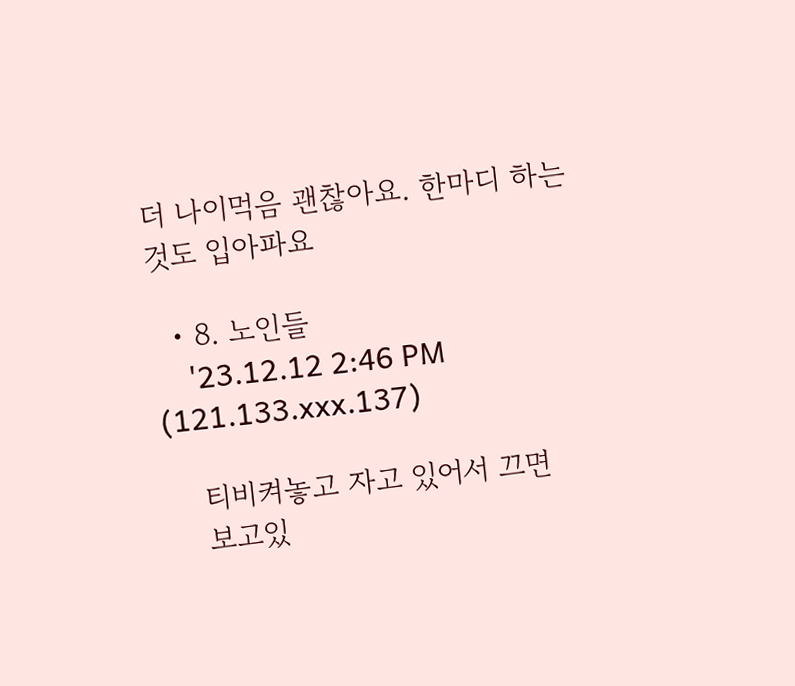더 나이먹음 괜찮아요. 한마디 하는것도 입아파요

  • 8. 노인들
    '23.12.12 2:46 PM (121.133.xxx.137)

    티비켜놓고 자고 있어서 끄면
    보고있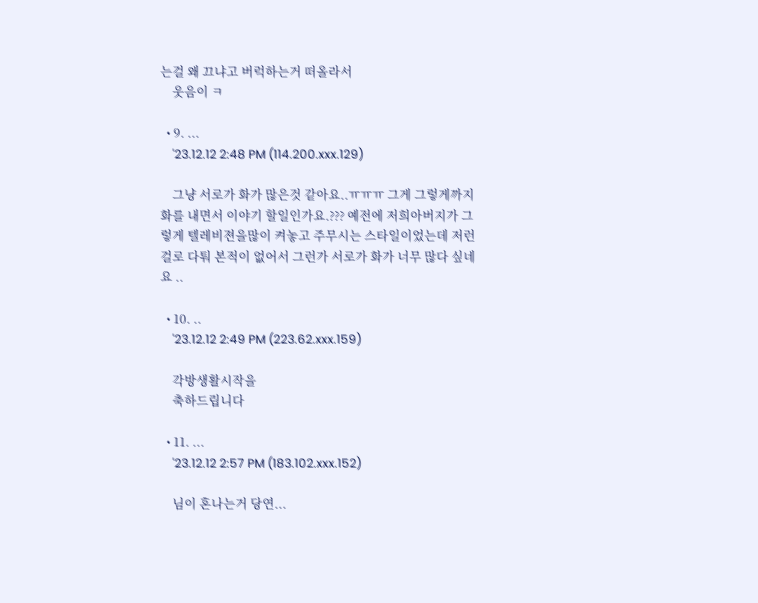는걸 왜 끄냐고 버럭하는거 떠올라서
    웃음이 ㅋ

  • 9. ...
    '23.12.12 2:48 PM (114.200.xxx.129)

    그냥 서로가 화가 많은것 같아요..ㅠㅠㅠ 그게 그렇게까지 화를 내면서 이야기 할일인가요.??? 예전에 저희아버지가 그렇게 텔레비젼을많이 켜놓고 주무시는 스타일이었는데 저런걸로 다퉈 본적이 없어서 그런가 서로가 화가 너무 많다 싶네요 ..

  • 10. ..
    '23.12.12 2:49 PM (223.62.xxx.159)

    각방생활시작을
    축하드립니다

  • 11. ...
    '23.12.12 2:57 PM (183.102.xxx.152)

    님이 혼나는거 당연...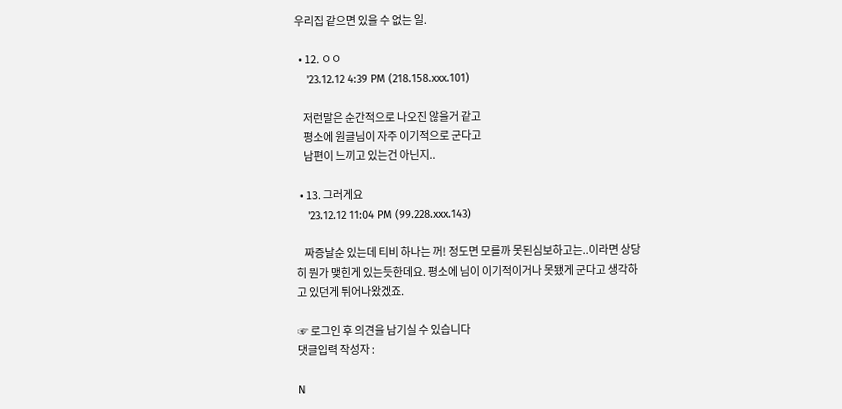우리집 같으면 있을 수 없는 일.

  • 12. ㅇㅇ
    '23.12.12 4:39 PM (218.158.xxx.101)

    저런말은 순간적으로 나오진 않을거 같고
    평소에 원글님이 자주 이기적으로 군다고
    남편이 느끼고 있는건 아닌지..

  • 13. 그러게요
    '23.12.12 11:04 PM (99.228.xxx.143)

    짜증날순 있는데 티비 하나는 꺼! 정도면 모를까 못된심보하고는..이라면 상당히 뭔가 맺힌게 있는듯한데요. 평소에 님이 이기적이거나 못됐게 군다고 생각하고 있던게 튀어나왔겠죠.

☞ 로그인 후 의견을 남기실 수 있습니다
댓글입력 작성자 :

N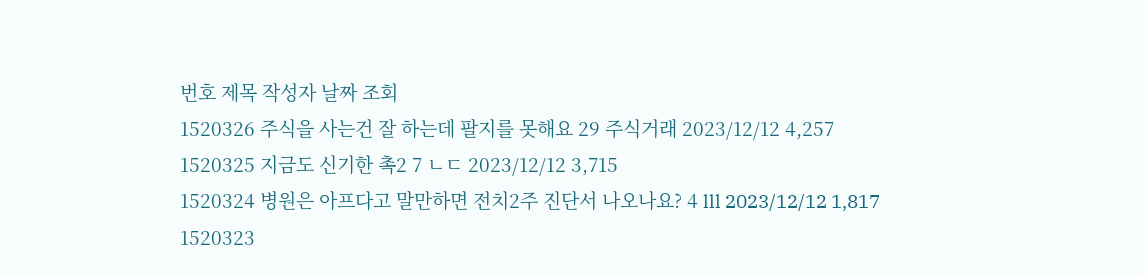번호 제목 작성자 날짜 조회
1520326 주식을 사는건 잘 하는데 팔지를 못해요 29 주식거래 2023/12/12 4,257
1520325 지금도 신기한 촉2 7 ㄴㄷ 2023/12/12 3,715
1520324 병원은 아프다고 말만하면 전치2주 진단서 나오나요? 4 lll 2023/12/12 1,817
1520323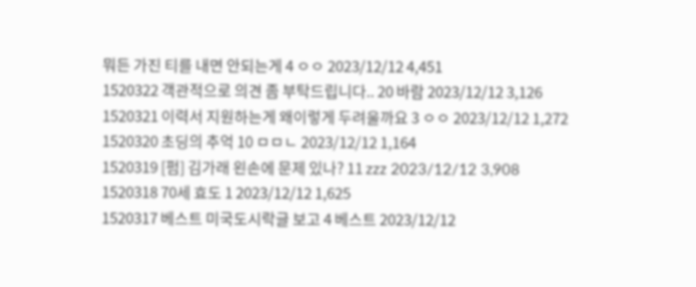뭐든 가진 티를 내면 안되는게 4 ㅇㅇ 2023/12/12 4,451
1520322 객관적으로 의견 좀 부탁드립니다.. 20 바람 2023/12/12 3,126
1520321 이력서 지원하는게 왜이렇게 두려울까요 3 ㅇㅇ 2023/12/12 1,272
1520320 초딩의 추억 10 ㅁㅁㄴ 2023/12/12 1,164
1520319 [펌] 김가래 왼손에 문제 있나? 11 zzz 2023/12/12 3,908
1520318 70세 효도 1 2023/12/12 1,625
1520317 베스트 미국도시락글 보고 4 베스트 2023/12/12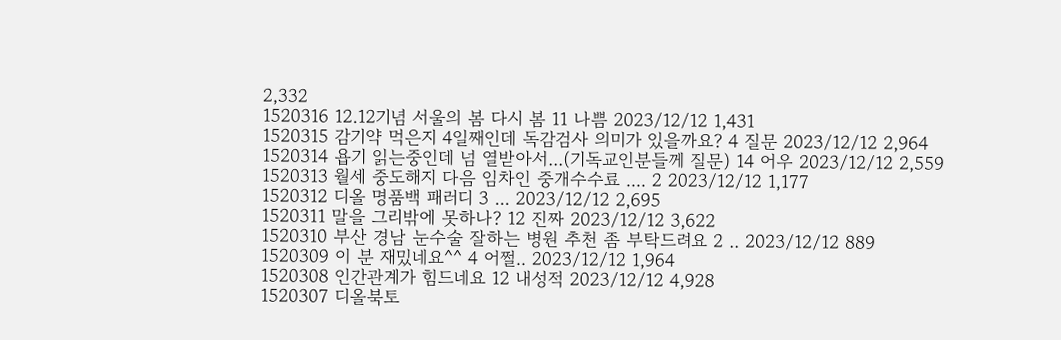2,332
1520316 12.12기념 서울의 봄 다시 봄 11 나쁨 2023/12/12 1,431
1520315 감기약 먹은지 4일째인데 독감검사 의미가 있을까요? 4 질문 2023/12/12 2,964
1520314 욥기 읽는중인데 넘 열받아서...(기독교인분들께 질문) 14 어우 2023/12/12 2,559
1520313 월세 중도해지 다음 임차인 중개수수료 .... 2 2023/12/12 1,177
1520312 디올 명품백 패러디 3 ... 2023/12/12 2,695
1520311 말을 그리밖에 못하나? 12 진짜 2023/12/12 3,622
1520310 부산 경남 눈수술 잘하는 병원 추천 좀 부탁드려요 2 .. 2023/12/12 889
1520309 이 분 재밌네요^^ 4 어쩔.. 2023/12/12 1,964
1520308 인간관계가 힘드네요 12 내성적 2023/12/12 4,928
1520307 디올북토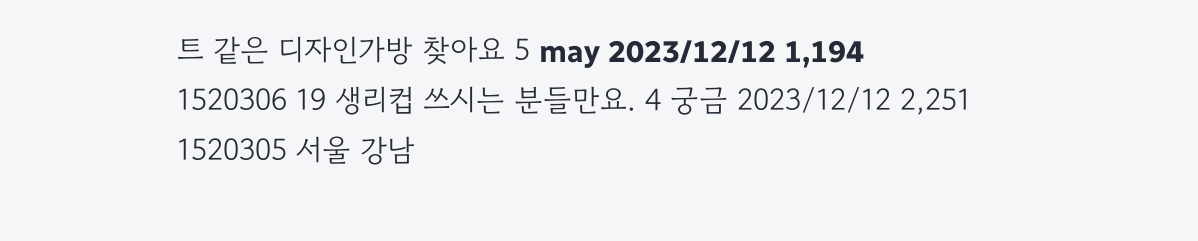트 같은 디자인가방 찾아요 5 may 2023/12/12 1,194
1520306 19 생리컵 쓰시는 분들만요. 4 궁금 2023/12/12 2,251
1520305 서울 강남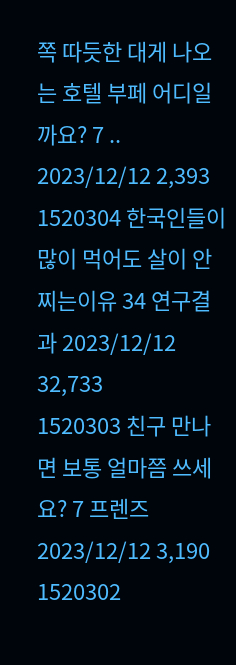쪽 따듯한 대게 나오는 호텔 부페 어디일까요? 7 .. 2023/12/12 2,393
1520304 한국인들이 많이 먹어도 살이 안찌는이유 34 연구결과 2023/12/12 32,733
1520303 친구 만나면 보통 얼마쯤 쓰세요? 7 프렌즈 2023/12/12 3,190
1520302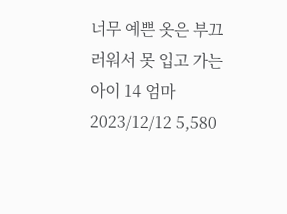너무 예쁜 옷은 부끄러워서 못 입고 가는 아이 14 엄마 2023/12/12 5,580